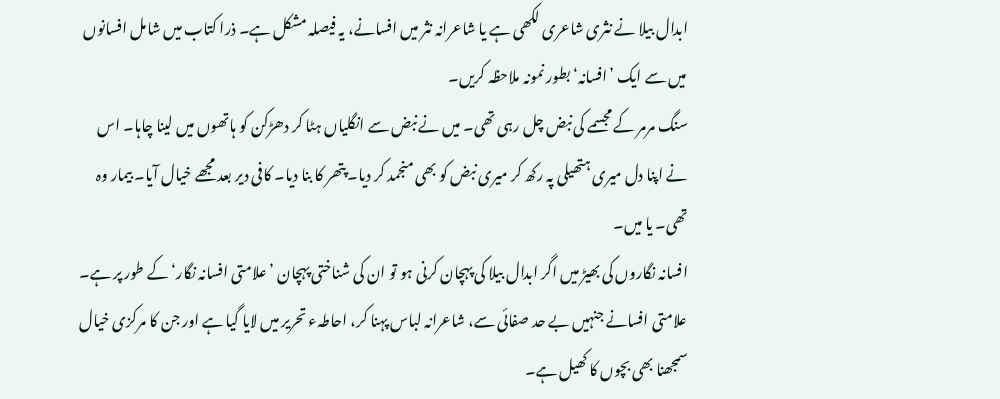ابدال بیلا نے نثری شاعری لکھی ہے یا شاعرانہ نثر میں افسانے، یہ فیصلہ مشکل ہے۔ ذرا کتاب میں شامل افسانوں میں سے ایک ’افسانہ‘ بطور نمونہ ملاحظہ کریں۔
سنگ مرمر کے مجسمے کی نبض چل رہی تھی۔ میں نے نبض سے انگلیاں ہٹا کر دھڑکن کو ہاتھوں میں لینا چاہا۔ اس نے اپنا دل میری ہتھیلی پہ رکھ کر میری نبض کو بھی منجمد کر دیا۔ پتھر کا بنا دیا۔ کافی دیر بعد مجھے خیال آیا۔ بیمار وہ تھی۔ یا میں۔
افسانہ نگاروں کی بھیڑ میں اگر ابدال بیلا کی پہچان کرنی ہو تو ان کی شناختی پہچان ’علامتی افسانہ نگار‘ کے طور پر ہے۔ علامتی افسانے جنہیں بے حد صفائی سے، شاعرانہ لباس پہنا کر، احاطہء تحریر میں لایا گیا ہے اور جن کا مرکزی خیال سمجھنا بھی بچوں کا کھیل ہے۔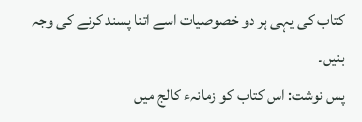کتاب کی یہی ہر دو خصوصیات اسے اتنا پسند کرنے کی وجہ بنیں۔
پس نوشت: اس کتاب کو زمانہء کالج میں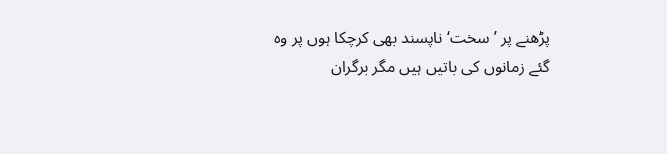پڑھنے پر ’سخت‘ ناپسند بھی کرچکا ہوں پر وہ گئے زمانوں کی باتیں ہیں مگر برگران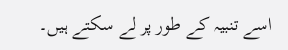اسے تنبیہ کے طور پر لے سکتے ہیں۔